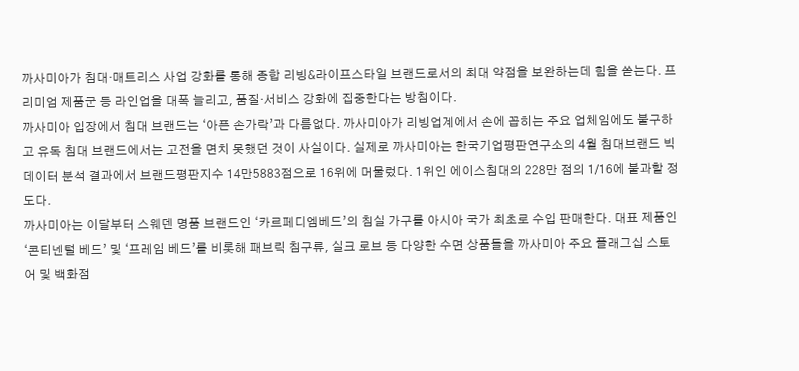까사미아가 침대·매트리스 사업 강화를 통해 종합 리빙&라이프스타일 브랜드로서의 최대 약점을 보완하는데 힘을 쏟는다. 프리미엄 제품군 등 라인업을 대폭 늘리고, 품질·서비스 강화에 집중한다는 방침이다.
까사미아 입장에서 침대 브랜드는 ‘아픈 손가락’과 다름없다. 까사미아가 리빙업계에서 손에 꼽히는 주요 업체임에도 불구하고 유독 침대 브랜드에서는 고전을 면치 못했던 것이 사실이다. 실제로 까사미아는 한국기업평판연구소의 4월 침대브랜드 빅데이터 분석 결과에서 브랜드평판지수 14만5883점으로 16위에 머물렀다. 1위인 에이스침대의 228만 점의 1/16에 불과할 정도다.
까사미아는 이달부터 스웨덴 명품 브랜드인 ‘카르페디엠베드’의 침실 가구를 아시아 국가 최초로 수입 판매한다. 대표 제품인 ‘콘티넨털 베드’ 및 ‘프레임 베드’를 비롯해 패브릭 침구류, 실크 로브 등 다양한 수면 상품들을 까사미아 주요 플래그십 스토어 및 백화점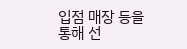입점 매장 등을 통해 선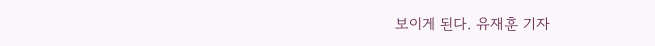보이게 된다. 유재훈 기자